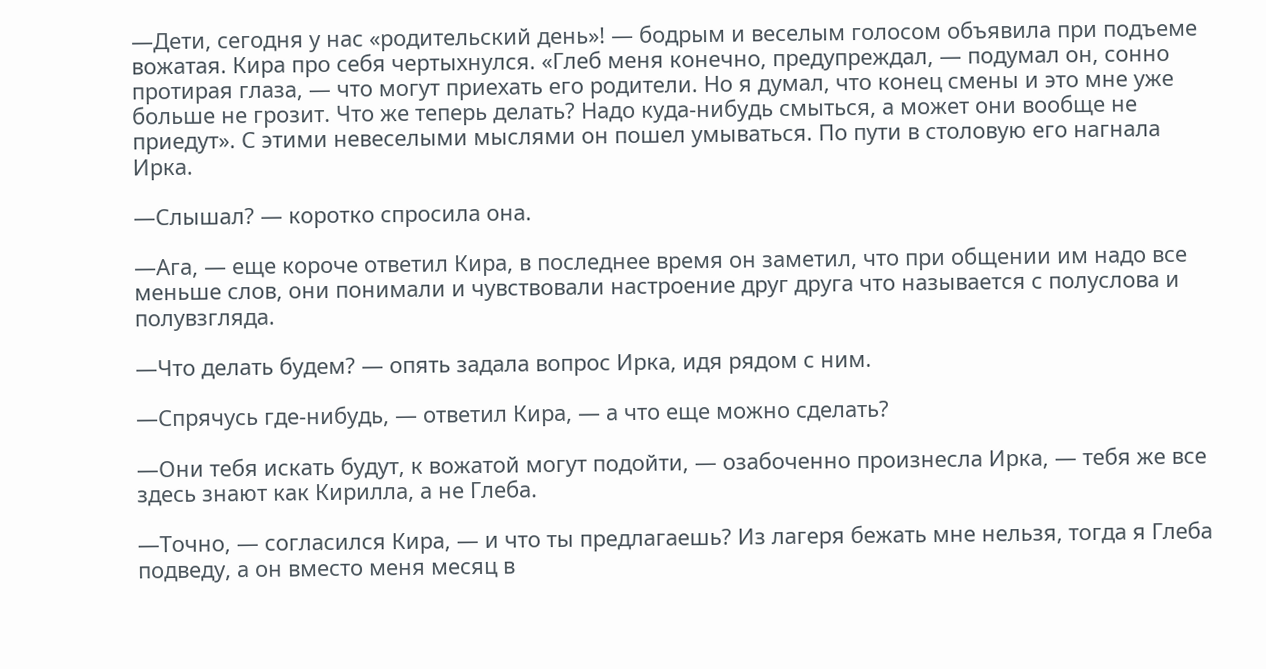—Дети, сегодня у нас «родительский день»! — бодрым и веселым голосом объявила при подъеме вожатая. Кира про себя чертыхнулся. «Глеб меня конечно, предупреждал, — подумал он, сонно протирая глаза, — что могут приехать его родители. Но я думал, что конец смены и это мне уже больше не грозит. Что же теперь делать? Надо куда-нибудь смыться, а может они вообще не приедут». С этими невеселыми мыслями он пошел умываться. По пути в столовую его нагнала Ирка.

—Слышал? — коротко спросила она.

—Ага, — еще короче ответил Кира, в последнее время он заметил, что при общении им надо все меньше слов, они понимали и чувствовали настроение друг друга что называется с полуслова и полувзгляда.

—Что делать будем? — опять задала вопрос Ирка, идя рядом с ним.

—Спрячусь где-нибудь, — ответил Кира, — а что еще можно сделать?

—Они тебя искать будут, к вожатой могут подойти, — озабоченно произнесла Ирка, — тебя же все здесь знают как Кирилла, а не Глеба.

—Точно, — согласился Кира, — и что ты предлагаешь? Из лагеря бежать мне нельзя, тогда я Глеба подведу, а он вместо меня месяц в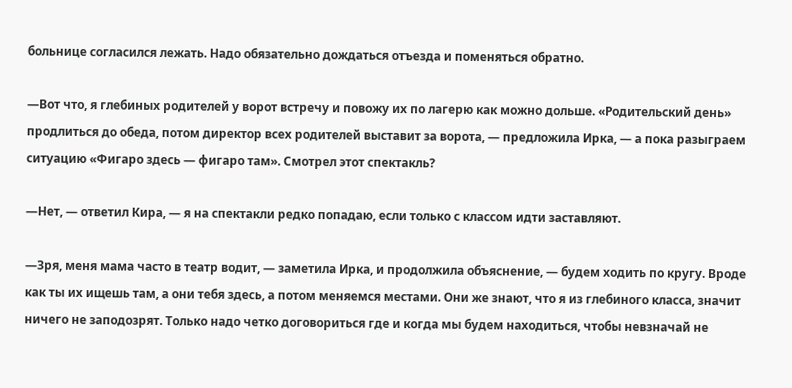больнице согласился лежать. Надо обязательно дождаться отъезда и поменяться обратно.

—Вот что, я глебиных родителей у ворот встречу и повожу их по лагерю как можно дольше. «Родительский день» продлиться до обеда, потом директор всех родителей выставит за ворота, — предложила Ирка, — а пока разыграем ситуацию «Фигаро здесь — фигаро там». Смотрел этот спектакль?

—Нет, — ответил Кира, — я на спектакли редко попадаю, если только с классом идти заставляют.

—Зря, меня мама часто в театр водит, — заметила Ирка, и продолжила объяснение, — будем ходить по кругу. Вроде как ты их ищешь там, а они тебя здесь, а потом меняемся местами. Они же знают, что я из глебиного класса, значит ничего не заподозрят. Только надо четко договориться где и когда мы будем находиться, чтобы невзначай не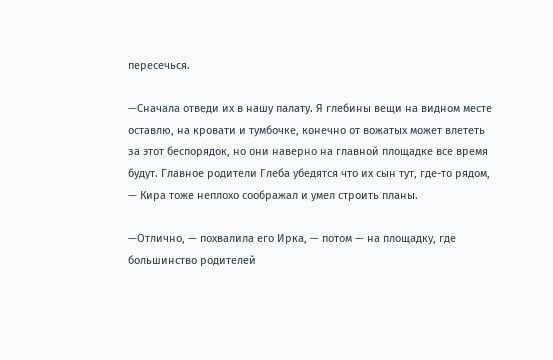пересечься.

—Сначала отведи их в нашу палату. Я глебины вещи на видном месте оставлю, на кровати и тумбочке, конечно от вожатых может влететь за этот беспорядок, но они наверно на главной площадке все время будут. Главное родители Глеба убедятся что их сын тут, где-то рядом, — Кира тоже неплохо соображал и умел строить планы.

—Отлично, — похвалила его Ирка, — потом — на площадку, где большинство родителей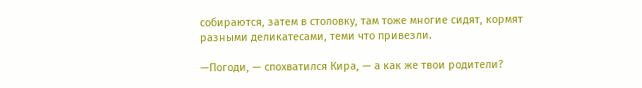собираются, затем в столовку, там тоже многие сидят, кормят разными деликатесами, теми что привезли.

—Погоди, — спохватился Кира, — а как же твои родители?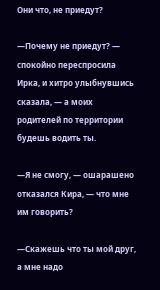Они что, не приедут?

—Почему не приедут? — спокойно переспросила Ирка, и хитро улыбнувшись сказала, — а моих родителей по территории будешь водить ты.

—Я не смогу, — ошарашено отказался Кира, — что мне им говорить?

—Скажешь что ты мой друг, а мне надо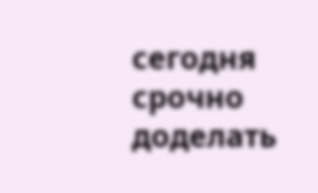сегодня срочно доделать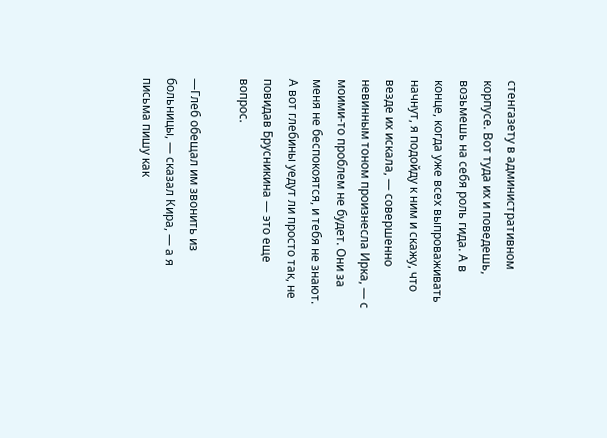стенгазету в административном корпусе. Вот туда их и поведешь, возьмешь на себя роль гида. А в конце, когда уже всех выпроваживать начнут, я подойду к ним и скажу, что везде их искала, — совершенно невинным тоном произнесла Ирка, — с моими-то проблем не будет. Они за меня не беспокоятся, и тебя не знают. А вот глебины уедут ли просто так, не повидав Брусникина — это еще вопрос.

—Глеб обещал им звонить из больницы, — сказал Кира, — а я письма пишу как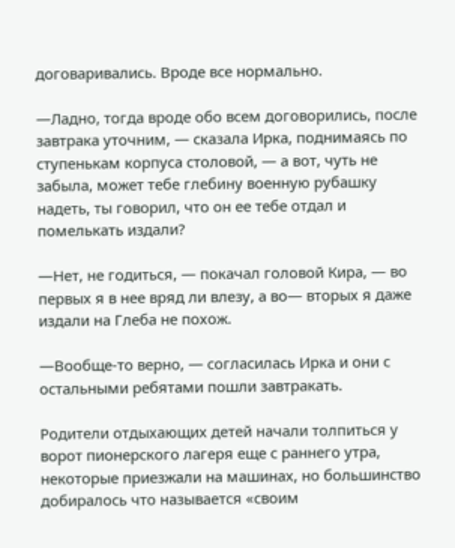договаривались. Вроде все нормально.

—Ладно, тогда вроде обо всем договорились, после завтрака уточним, — сказала Ирка, поднимаясь по ступенькам корпуса столовой, — а вот, чуть не забыла, может тебе глебину военную рубашку надеть, ты говорил, что он ее тебе отдал и помелькать издали?

—Нет, не годиться, — покачал головой Кира, — во первых я в нее вряд ли влезу, а во— вторых я даже издали на Глеба не похож.

—Вообще-то верно, — согласилась Ирка и они с остальными ребятами пошли завтракать.

Родители отдыхающих детей начали толпиться у ворот пионерского лагеря еще с раннего утра, некоторые приезжали на машинах, но большинство добиралось что называется «своим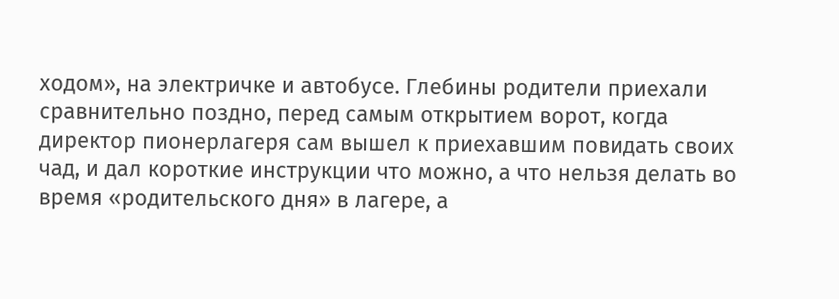ходом», на электричке и автобусе. Глебины родители приехали сравнительно поздно, перед самым открытием ворот, когда директор пионерлагеря сам вышел к приехавшим повидать своих чад, и дал короткие инструкции что можно, а что нельзя делать во время «родительского дня» в лагере, а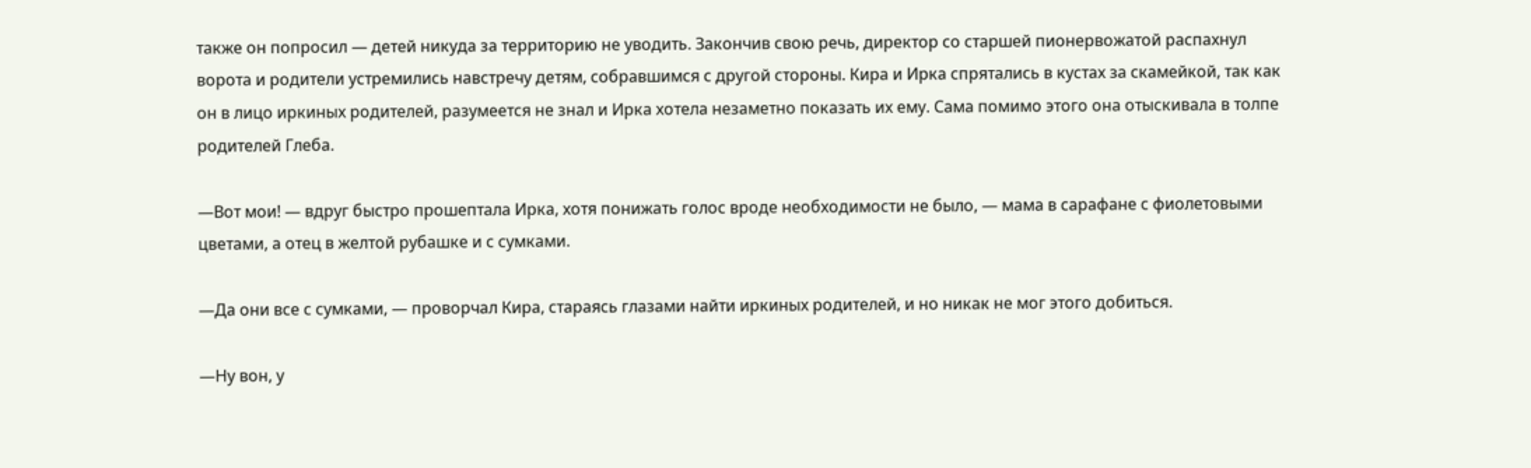также он попросил — детей никуда за территорию не уводить. Закончив свою речь, директор со старшей пионервожатой распахнул ворота и родители устремились навстречу детям, собравшимся с другой стороны. Кира и Ирка спрятались в кустах за скамейкой, так как он в лицо иркиных родителей, разумеется не знал и Ирка хотела незаметно показать их ему. Сама помимо этого она отыскивала в толпе родителей Глеба.

—Вот мои! — вдруг быстро прошептала Ирка, хотя понижать голос вроде необходимости не было, — мама в сарафане с фиолетовыми цветами, а отец в желтой рубашке и с сумками.

—Да они все с сумками, — проворчал Кира, стараясь глазами найти иркиных родителей, и но никак не мог этого добиться.

—Ну вон, у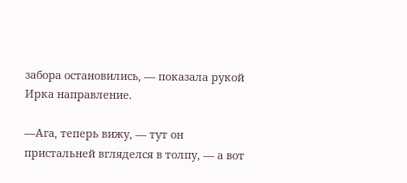забора остановились, — показала рукой Ирка направление.

—Ага, теперь вижу, — тут он пристальней вгляделся в толпу, — а вот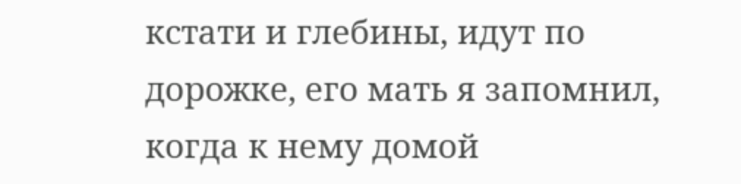кстати и глебины, идут по дорожке, его мать я запомнил, когда к нему домой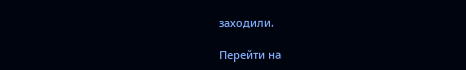заходили.

Перейти на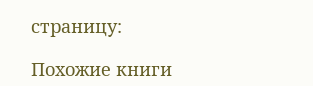страницу:

Похожие книги